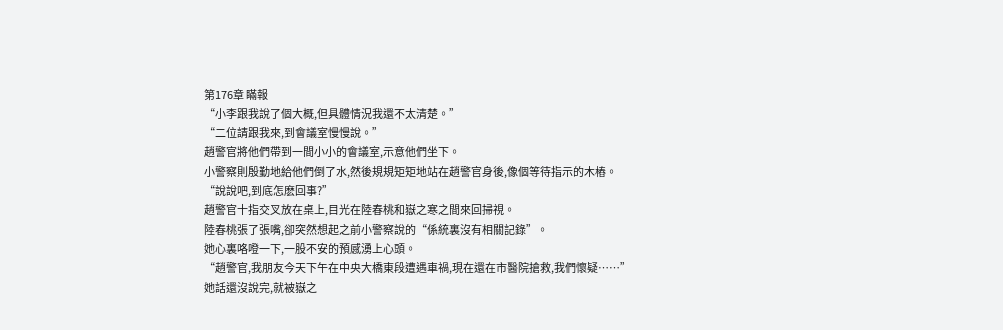第176章 瞞報
“小李跟我說了個大概,但具體情況我還不太清楚。”
“二位請跟我來,到會議室慢慢說。”
趙警官將他們帶到一間小小的會議室,示意他們坐下。
小警察則殷勤地給他們倒了水,然後規規矩矩地站在趙警官身後,像個等待指示的木樁。
“說說吧,到底怎麽回事?”
趙警官十指交叉放在桌上,目光在陸春桃和嶽之寒之間來回掃視。
陸春桃張了張嘴,卻突然想起之前小警察說的“係統裏沒有相關記錄”。
她心裏咯噔一下,一股不安的預感湧上心頭。
“趙警官,我朋友今天下午在中央大橋東段遭遇車禍,現在還在市醫院搶救,我們懷疑……”
她話還沒說完,就被嶽之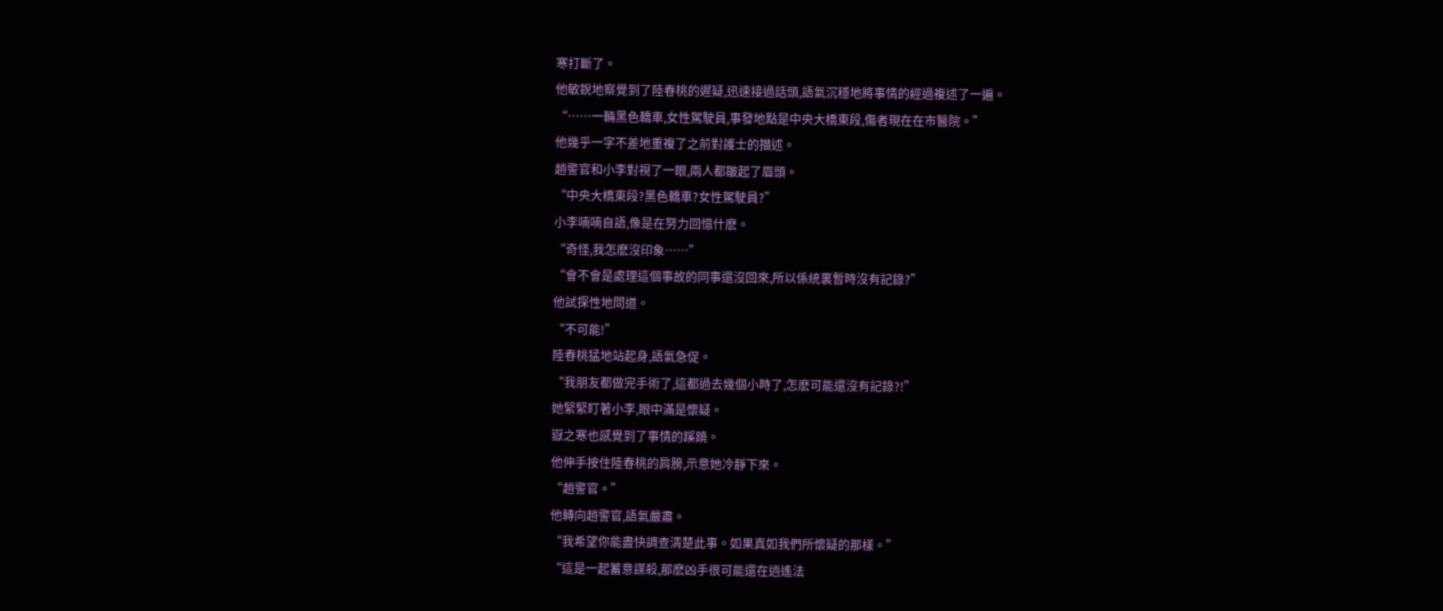寒打斷了。
他敏銳地察覺到了陸春桃的遲疑,迅速接過話頭,語氣沉穩地將事情的經過複述了一遍。
“……一輛黑色轎車,女性駕駛員,事發地點是中央大橋東段,傷者現在在市醫院。”
他幾乎一字不差地重複了之前對護士的描述。
趙警官和小李對視了一眼,兩人都皺起了眉頭。
“中央大橋東段?黑色轎車?女性駕駛員?”
小李喃喃自語,像是在努力回憶什麽。
“奇怪,我怎麽沒印象……”
“會不會是處理這個事故的同事還沒回來,所以係統裏暫時沒有記錄?”
他試探性地問道。
“不可能!”
陸春桃猛地站起身,語氣急促。
“我朋友都做完手術了,這都過去幾個小時了,怎麽可能還沒有記錄?!”
她緊緊盯著小李,眼中滿是懷疑。
嶽之寒也感覺到了事情的蹊蹺。
他伸手按住陸春桃的肩膀,示意她冷靜下來。
“趙警官。”
他轉向趙警官,語氣嚴肅。
“我希望你能盡快調查清楚此事。如果真如我們所懷疑的那樣。”
“這是一起蓄意謀殺,那麽凶手很可能還在逍遙法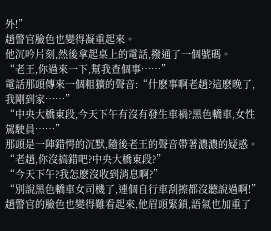外!”
趙警官臉色也變得凝重起來。
他沉吟片刻,然後拿起桌上的電話,撥通了一個號碼。
“老王,你過來一下,幫我查個事……”
電話那頭傳來一個粗獷的聲音:“什麽事啊老趙?這麽晚了,我剛到家……”
“中央大橋東段,今天下午有沒有發生車禍?黑色轎車,女性駕駛員……”
那頭是一陣錯愕的沉默,隨後老王的聲音帶著濃濃的疑惑。
“老趙,你沒搞錯吧?中央大橋東段?”
“今天下午?我怎麽沒收到消息啊?”
“別說黑色轎車女司機了,連個自行車刮擦都沒聽說過啊!”
趙警官的臉色也變得難看起來,他眉頭緊鎖,語氣也加重了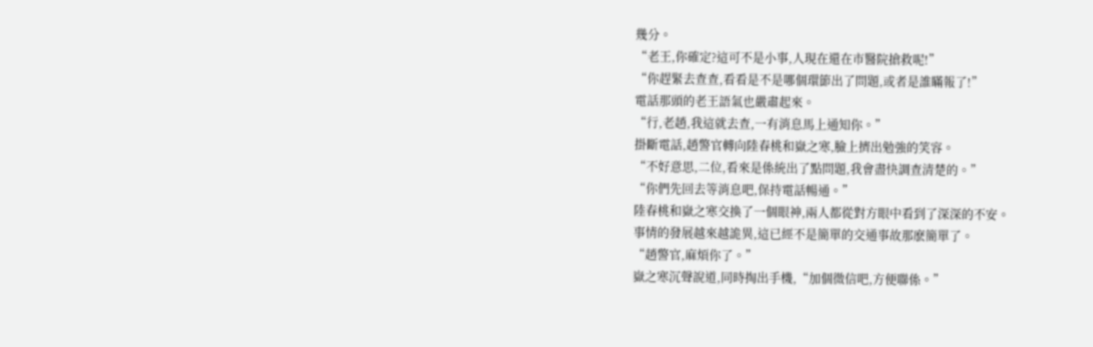幾分。
“老王,你確定?這可不是小事,人現在還在市醫院搶救呢!”
“你趕緊去查查,看看是不是哪個環節出了問題,或者是誰瞞報了!”
電話那頭的老王語氣也嚴肅起來。
“行,老趙,我這就去查,一有消息馬上通知你。”
掛斷電話,趙警官轉向陸春桃和嶽之寒,臉上擠出勉強的笑容。
“不好意思,二位,看來是係統出了點問題,我會盡快調查清楚的。”
“你們先回去等消息吧,保持電話暢通。”
陸春桃和嶽之寒交換了一個眼神,兩人都從對方眼中看到了深深的不安。
事情的發展越來越詭異,這已經不是簡單的交通事故那麽簡單了。
“趙警官,麻煩你了。”
嶽之寒沉聲說道,同時掏出手機,“加個微信吧,方便聯係。”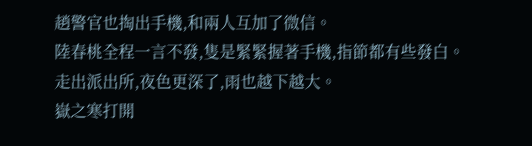趙警官也掏出手機,和兩人互加了微信。
陸春桃全程一言不發,隻是緊緊握著手機,指節都有些發白。
走出派出所,夜色更深了,雨也越下越大。
嶽之寒打開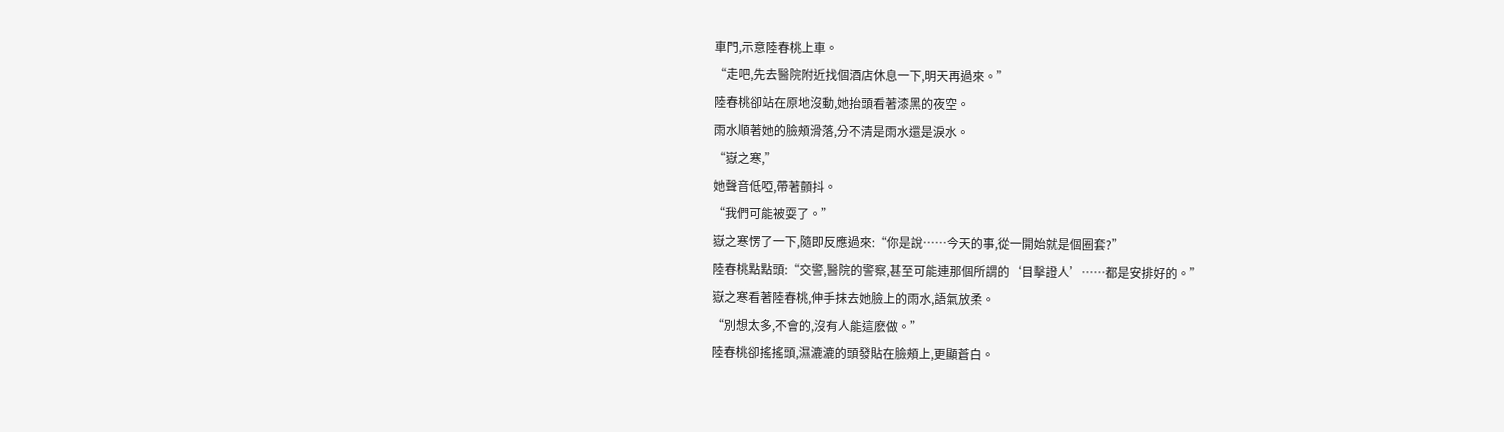車門,示意陸春桃上車。
“走吧,先去醫院附近找個酒店休息一下,明天再過來。”
陸春桃卻站在原地沒動,她抬頭看著漆黑的夜空。
雨水順著她的臉頰滑落,分不清是雨水還是淚水。
“嶽之寒,”
她聲音低啞,帶著顫抖。
“我們可能被耍了。”
嶽之寒愣了一下,隨即反應過來:“你是說……今天的事,從一開始就是個圈套?”
陸春桃點點頭:“交警,醫院的警察,甚至可能連那個所謂的‘目擊證人’……都是安排好的。”
嶽之寒看著陸春桃,伸手抹去她臉上的雨水,語氣放柔。
“別想太多,不會的,沒有人能這麽做。”
陸春桃卻搖搖頭,濕漉漉的頭發貼在臉頰上,更顯蒼白。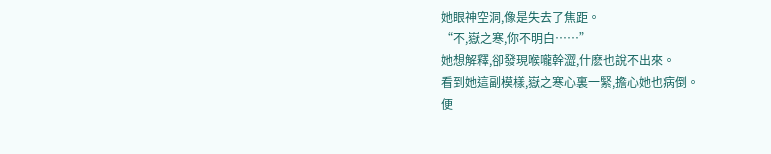她眼神空洞,像是失去了焦距。
“不,嶽之寒,你不明白……”
她想解釋,卻發現喉嚨幹澀,什麽也說不出來。
看到她這副模樣,嶽之寒心裏一緊,擔心她也病倒。
便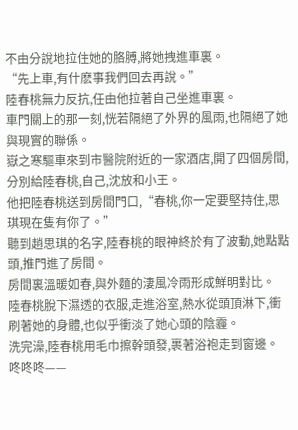不由分說地拉住她的胳膊,將她拽進車裏。
“先上車,有什麽事我們回去再說。”
陸春桃無力反抗,任由他拉著自己坐進車裏。
車門關上的那一刻,恍若隔絕了外界的風雨,也隔絕了她與現實的聯係。
嶽之寒驅車來到市醫院附近的一家酒店,開了四個房間,分別給陸春桃,自己,沈放和小王。
他把陸春桃送到房間門口,“春桃,你一定要堅持住,思琪現在隻有你了。”
聽到趙思琪的名字,陸春桃的眼神終於有了波動,她點點頭,推門進了房間。
房間裏溫暖如春,與外麵的淒風冷雨形成鮮明對比。
陸春桃脫下濕透的衣服,走進浴室,熱水從頭頂淋下,衝刷著她的身體,也似乎衝淡了她心頭的陰霾。
洗完澡,陸春桃用毛巾擦幹頭發,裹著浴袍走到窗邊。
咚咚咚——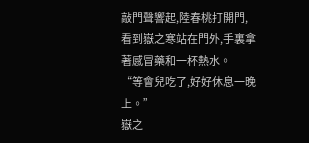敲門聲響起,陸春桃打開門,看到嶽之寒站在門外,手裏拿著感冒藥和一杯熱水。
“等會兒吃了,好好休息一晚上。”
嶽之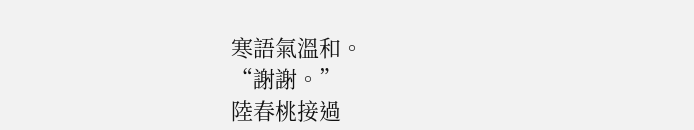寒語氣溫和。
“謝謝。”
陸春桃接過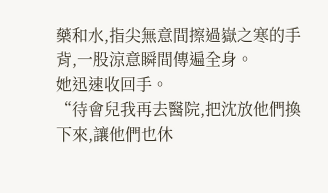藥和水,指尖無意間擦過嶽之寒的手背,一股涼意瞬間傳遍全身。
她迅速收回手。
“待會兒我再去醫院,把沈放他們換下來,讓他們也休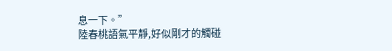息一下。”
陸春桃語氣平靜,好似剛才的觸碰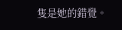隻是她的錯覺。